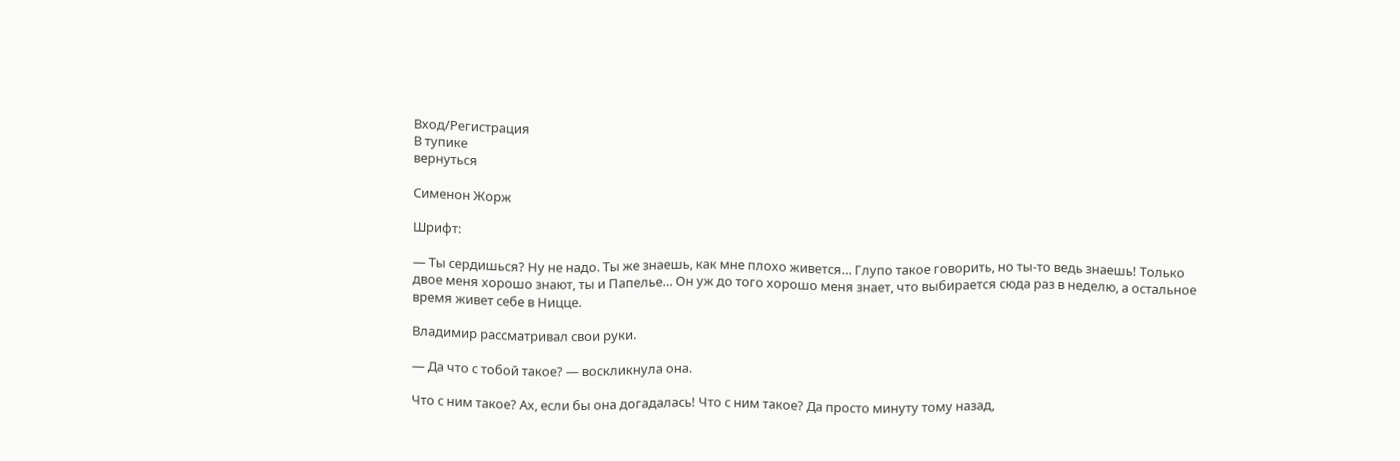Вход/Регистрация
В тупике
вернуться

Сименон Жорж

Шрифт:

— Ты сердишься? Ну не надо. Ты же знаешь, как мне плохо живется… Глупо такое говорить, но ты-то ведь знаешь! Только двое меня хорошо знают, ты и Папелье… Он уж до того хорошо меня знает, что выбирается сюда раз в неделю, а остальное время живет себе в Ницце.

Владимир рассматривал свои руки.

— Да что с тобой такое? — воскликнула она.

Что с ним такое? Ах, если бы она догадалась! Что с ним такое? Да просто минуту тому назад,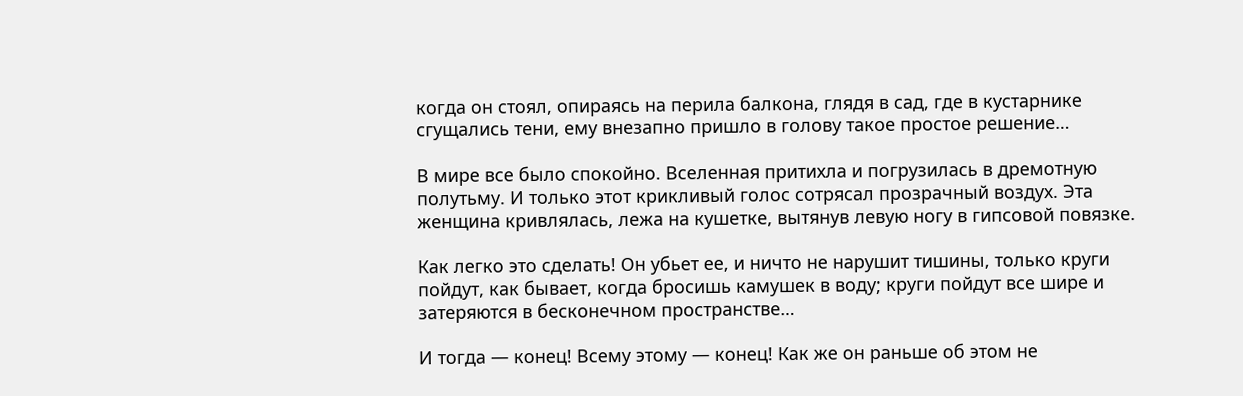когда он стоял, опираясь на перила балкона, глядя в сад, где в кустарнике сгущались тени, ему внезапно пришло в голову такое простое решение…

В мире все было спокойно. Вселенная притихла и погрузилась в дремотную полутьму. И только этот крикливый голос сотрясал прозрачный воздух. Эта женщина кривлялась, лежа на кушетке, вытянув левую ногу в гипсовой повязке.

Как легко это сделать! Он убьет ее, и ничто не нарушит тишины, только круги пойдут, как бывает, когда бросишь камушек в воду; круги пойдут все шире и затеряются в бесконечном пространстве…

И тогда — конец! Всему этому — конец! Как же он раньше об этом не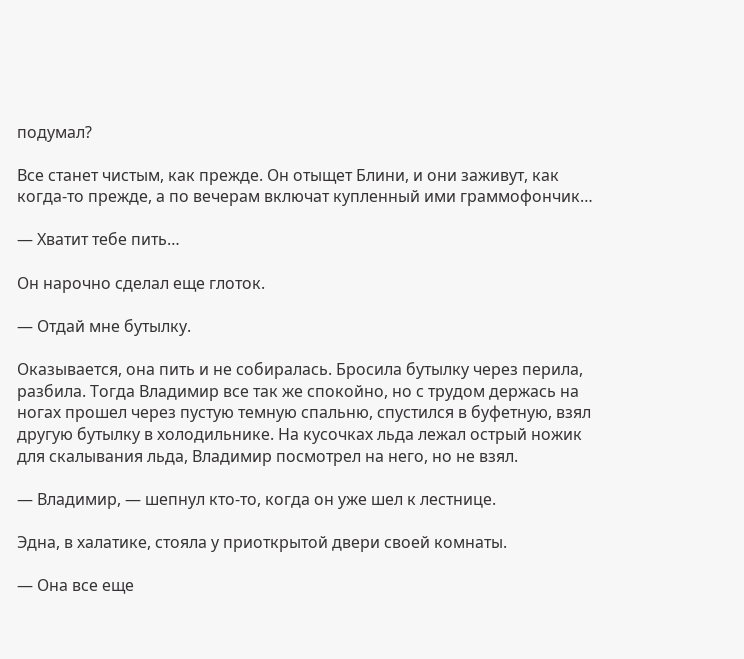подумал?

Все станет чистым, как прежде. Он отыщет Блини, и они заживут, как когда-то прежде, а по вечерам включат купленный ими граммофончик…

— Хватит тебе пить…

Он нарочно сделал еще глоток.

— Отдай мне бутылку.

Оказывается, она пить и не собиралась. Бросила бутылку через перила, разбила. Тогда Владимир все так же спокойно, но с трудом держась на ногах прошел через пустую темную спальню, спустился в буфетную, взял другую бутылку в холодильнике. На кусочках льда лежал острый ножик для скалывания льда, Владимир посмотрел на него, но не взял.

— Владимир, — шепнул кто-то, когда он уже шел к лестнице.

Эдна, в халатике, стояла у приоткрытой двери своей комнаты.

— Она все еще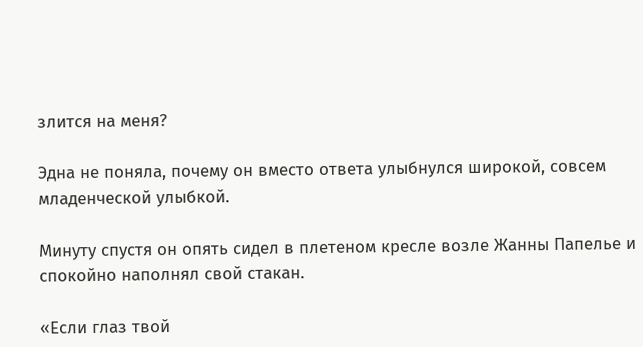злится на меня?

Эдна не поняла, почему он вместо ответа улыбнулся широкой, совсем младенческой улыбкой.

Минуту спустя он опять сидел в плетеном кресле возле Жанны Папелье и спокойно наполнял свой стакан.

«Если глаз твой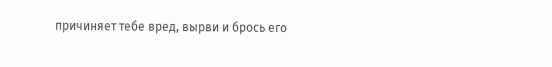причиняет тебе вред, вырви и брось его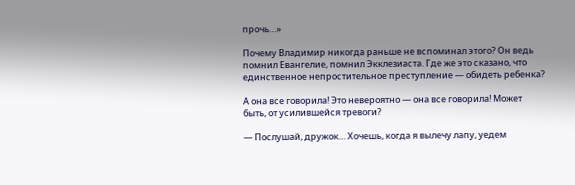прочь…»

Почему Владимир никогда раньше не вспоминал этого? Он ведь помнил Евангелие, помнил Экклезиаста. Где же это сказано, что единственное непростительное преступление — обидеть ребенка?

А она все говорила! Это невероятно — она все говорила! Может быть, от усилившейся тревоги?

— Послушай, дружок… Хочешь, когда я вылечу лапу, уедем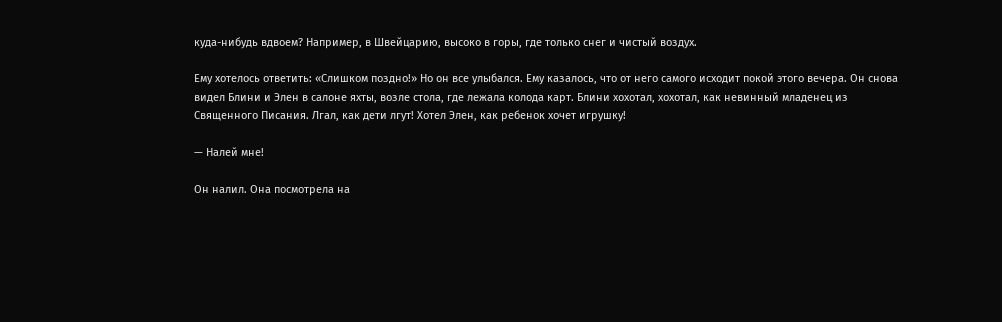куда-нибудь вдвоем? Например, в Швейцарию, высоко в горы, где только снег и чистый воздух.

Ему хотелось ответить: «Слишком поздно!» Но он все улыбался. Ему казалось, что от него самого исходит покой этого вечера. Он снова видел Блини и Элен в салоне яхты, возле стола, где лежала колода карт. Блини хохотал, хохотал, как невинный младенец из Священного Писания. Лгал, как дети лгут! Хотел Элен, как ребенок хочет игрушку!

— Налей мне!

Он налил. Она посмотрела на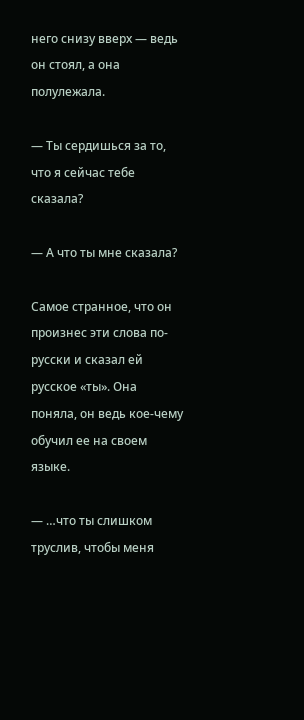него снизу вверх — ведь он стоял, а она полулежала.

— Ты сердишься за то, что я сейчас тебе сказала?

— А что ты мне сказала?

Самое странное, что он произнес эти слова по-русски и сказал ей русское «ты». Она поняла, он ведь кое-чему обучил ее на своем языке.

— …что ты слишком труслив, чтобы меня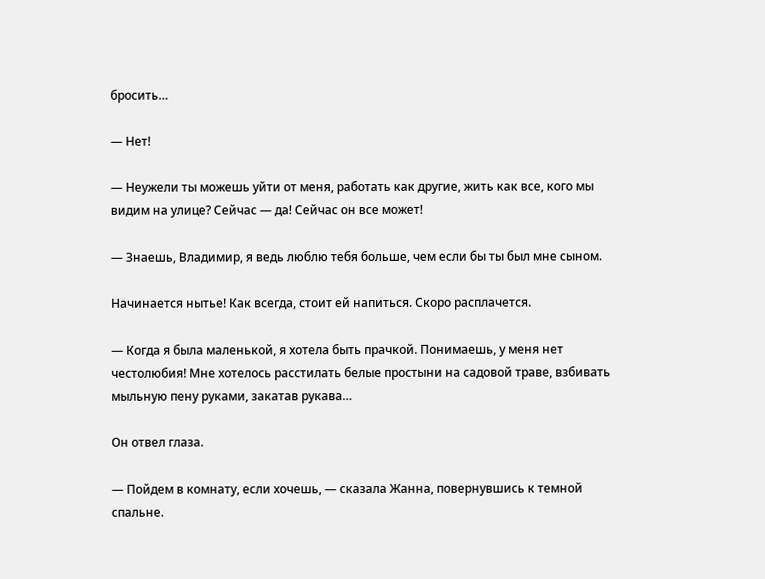бросить…

— Нет!

— Неужели ты можешь уйти от меня, работать как другие, жить как все, кого мы видим на улице? Сейчас — да! Сейчас он все может!

— Знаешь, Владимир, я ведь люблю тебя больше, чем если бы ты был мне сыном.

Начинается нытье! Как всегда, стоит ей напиться. Скоро расплачется.

— Когда я была маленькой, я хотела быть прачкой. Понимаешь, у меня нет честолюбия! Мне хотелось расстилать белые простыни на садовой траве, взбивать мыльную пену руками, закатав рукава…

Он отвел глаза.

— Пойдем в комнату, если хочешь, — сказала Жанна, повернувшись к темной спальне.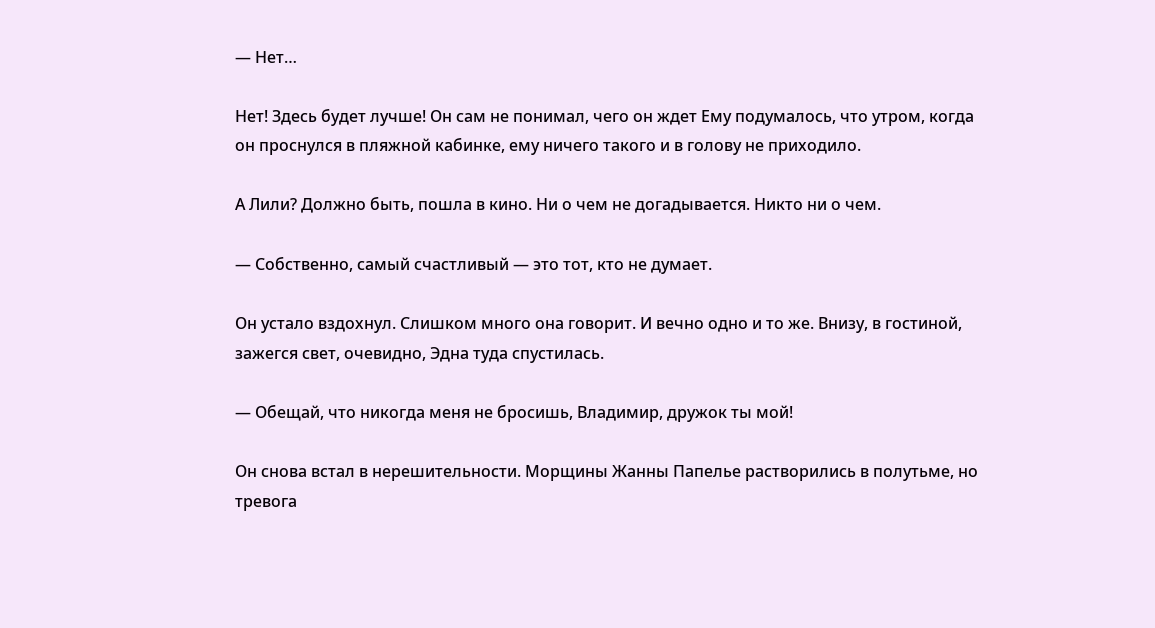— Нет…

Нет! Здесь будет лучше! Он сам не понимал, чего он ждет Ему подумалось, что утром, когда он проснулся в пляжной кабинке, ему ничего такого и в голову не приходило.

А Лили? Должно быть, пошла в кино. Ни о чем не догадывается. Никто ни о чем.

— Собственно, самый счастливый — это тот, кто не думает.

Он устало вздохнул. Слишком много она говорит. И вечно одно и то же. Внизу, в гостиной, зажегся свет, очевидно, Эдна туда спустилась.

— Обещай, что никогда меня не бросишь, Владимир, дружок ты мой!

Он снова встал в нерешительности. Морщины Жанны Папелье растворились в полутьме, но тревога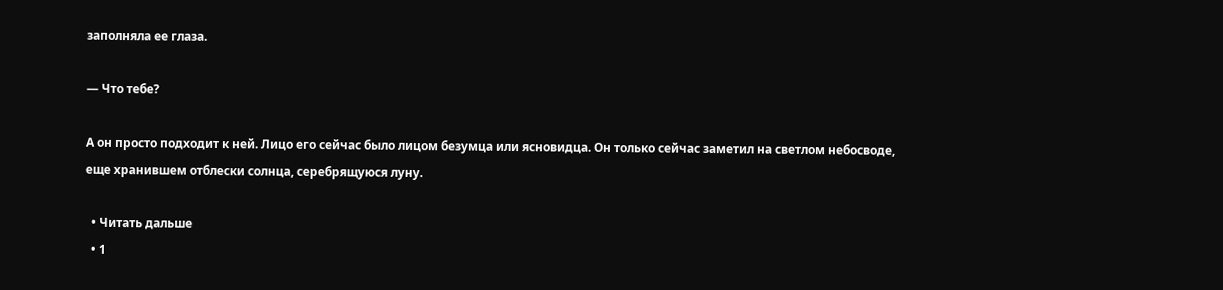заполняла ее глаза.

— Что тебе?

А он просто подходит к ней. Лицо его сейчас было лицом безумца или ясновидца. Он только сейчас заметил на светлом небосводе, еще хранившем отблески солнца, серебрящуюся луну.

  • Читать дальше
  • 1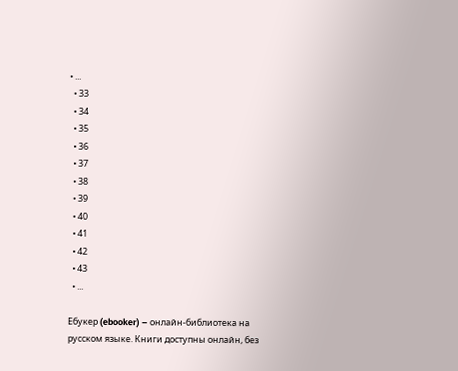• ...
  • 33
  • 34
  • 35
  • 36
  • 37
  • 38
  • 39
  • 40
  • 41
  • 42
  • 43
  • ...

Ебукер (ebooker) – онлайн-библиотека на русском языке. Книги доступны онлайн, без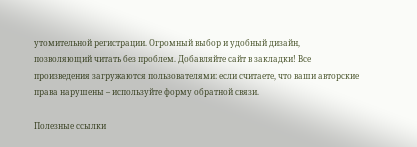утомительной регистрации. Огромный выбор и удобный дизайн, позволяющий читать без проблем. Добавляйте сайт в закладки! Все произведения загружаются пользователями: если считаете, что ваши авторские права нарушены – используйте форму обратной связи.

Полезные ссылки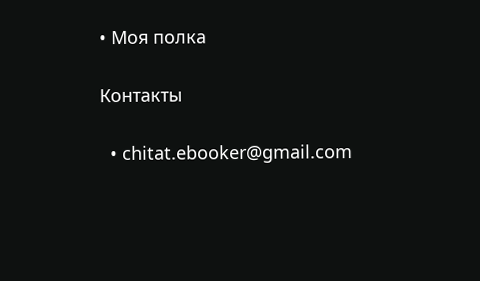• Моя полка

Контакты

  • chitat.ebooker@gmail.com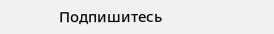Подпишитесь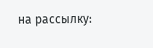на рассылку: